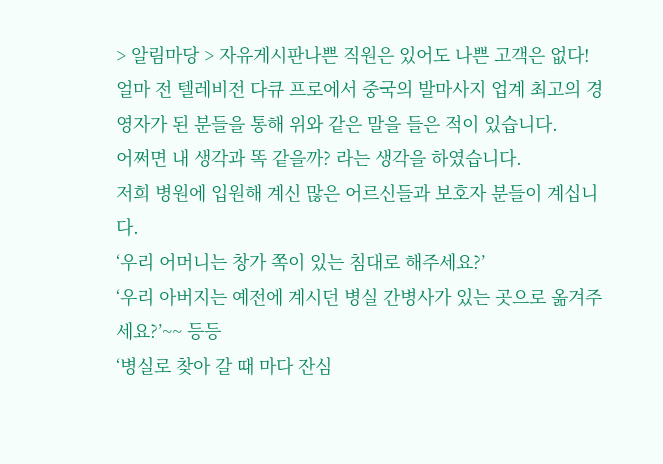> 알림마당 > 자유게시판나쁜 직원은 있어도 나쁜 고객은 없다!
얼마 전 텔레비전 다큐 프로에서 중국의 발마사지 업계 최고의 경영자가 된 분들을 통해 위와 같은 말을 들은 적이 있습니다.
어쩌면 내 생각과 똑 같을까? 라는 생각을 하였습니다.
저희 병원에 입원해 계신 많은 어르신들과 보호자 분들이 계십니다.
‘우리 어머니는 창가 쪽이 있는 침대로 해주세요?’
‘우리 아버지는 예전에 계시던 병실 간병사가 있는 곳으로 옮겨주세요?’~~ 등등
‘병실로 찾아 갈 때 마다 잔심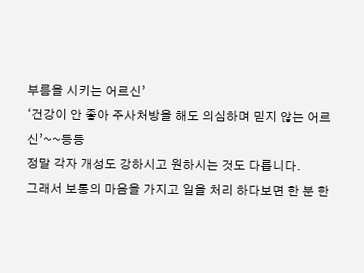부름을 시키는 어르신’
‘건강이 안 좋아 주사처방을 해도 의심하며 믿지 않는 어르신’~~등등
정말 각자 개성도 강하시고 원하시는 것도 다릅니다.
그래서 보통의 마음을 가지고 일을 처리 하다보면 한 분 한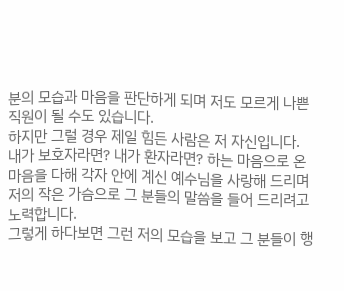분의 모습과 마음을 판단하게 되며 저도 모르게 나쁜 직원이 될 수도 있습니다.
하지만 그럴 경우 제일 힘든 사람은 저 자신입니다.
내가 보호자라면? 내가 환자라면? 하는 마음으로 온 마음을 다해 각자 안에 계신 예수님을 사랑해 드리며 저의 작은 가슴으로 그 분들의 말씀을 들어 드리려고 노력합니다.
그렇게 하다보면 그런 저의 모습을 보고 그 분들이 행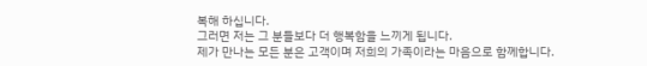복해 하십니다.
그러면 저는 그 분들보다 더 행복함을 느끼게 됩니다.
제가 만나는 모든 분은 고객이며 저희의 가족이라는 마음으로 함께합니다.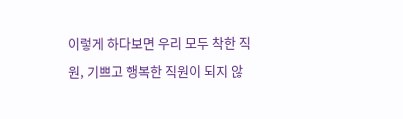이렇게 하다보면 우리 모두 착한 직원, 기쁘고 행복한 직원이 되지 않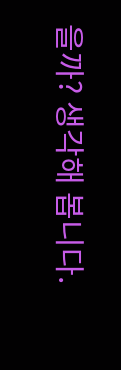을까? 생각해 봅니다.